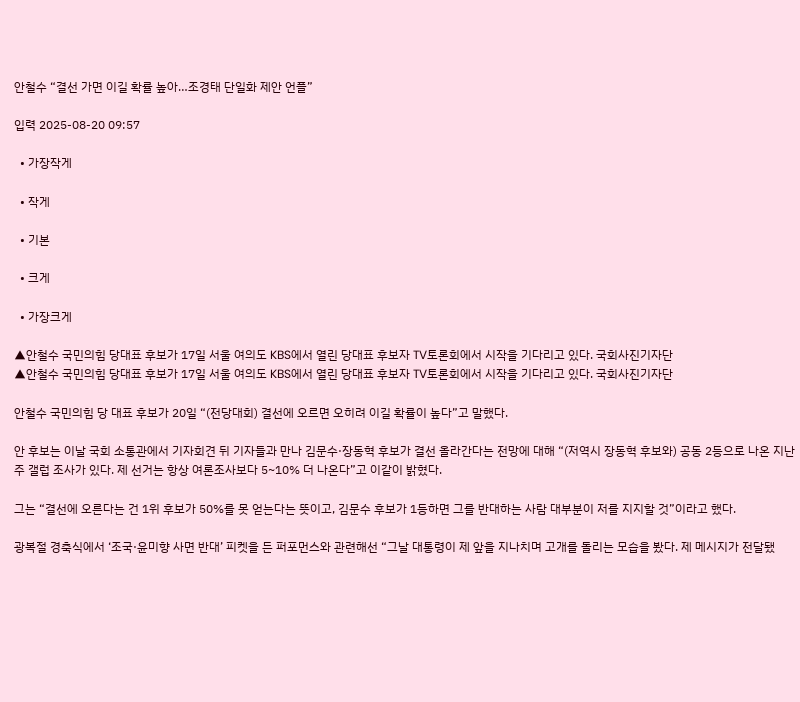안철수 “결선 가면 이길 확률 높아…조경태 단일화 제안 언플”

입력 2025-08-20 09:57

  • 가장작게

  • 작게

  • 기본

  • 크게

  • 가장크게

▲안철수 국민의힘 당대표 후보가 17일 서울 여의도 KBS에서 열린 당대표 후보자 TV토론회에서 시작을 기다리고 있다. 국회사진기자단
▲안철수 국민의힘 당대표 후보가 17일 서울 여의도 KBS에서 열린 당대표 후보자 TV토론회에서 시작을 기다리고 있다. 국회사진기자단

안철수 국민의힘 당 대표 후보가 20일 “(전당대회) 결선에 오르면 오히려 이길 확률이 높다”고 말했다.

안 후보는 이날 국회 소통관에서 기자회견 뒤 기자들과 만나 김문수·장동혁 후보가 결선 올라간다는 전망에 대해 “(저역시 장동혁 후보와) 공동 2등으로 나온 지난주 갤럽 조사가 있다. 제 선거는 항상 여론조사보다 5~10% 더 나온다”고 이같이 밝혔다.

그는 “결선에 오른다는 건 1위 후보가 50%를 못 얻는다는 뜻이고, 김문수 후보가 1등하면 그를 반대하는 사람 대부분이 저를 지지할 것”이라고 했다.

광복절 경축식에서 ‘조국·윤미향 사면 반대’ 피켓을 든 퍼포먼스와 관련해선 “그날 대통령이 제 앞을 지나치며 고개를 돌리는 모습을 봤다. 제 메시지가 전달됐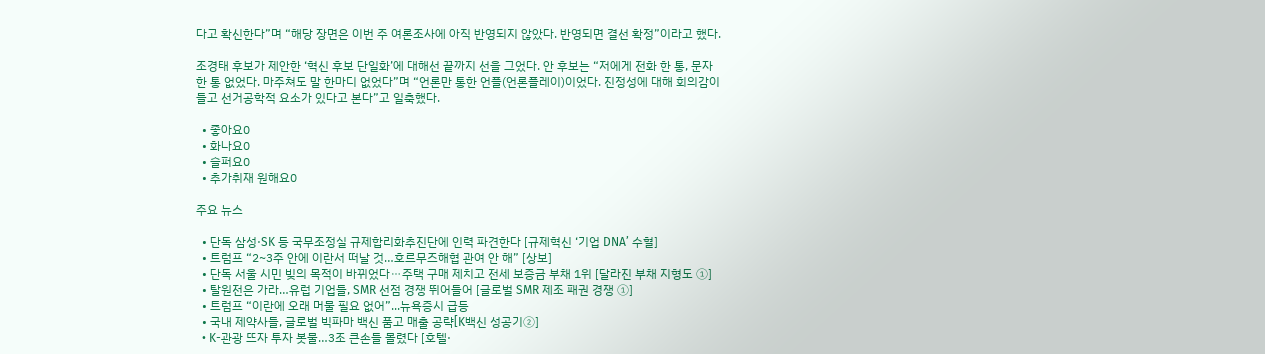다고 확신한다”며 “해당 장면은 이번 주 여론조사에 아직 반영되지 않았다. 반영되면 결선 확정”이라고 했다.

조경태 후보가 제안한 ‘혁신 후보 단일화’에 대해선 끝까지 선을 그었다. 안 후보는 “저에게 전화 한 통, 문자 한 통 없었다. 마주쳐도 말 한마디 없었다”며 “언론만 통한 언플(언론플레이)이었다. 진정성에 대해 회의감이 들고 선거공학적 요소가 있다고 본다”고 일축했다.

  • 좋아요0
  • 화나요0
  • 슬퍼요0
  • 추가취재 원해요0

주요 뉴스

  • 단독 삼성·SK 등 국무조정실 규제합리화추진단에 인력 파견한다 [규제혁신 ‘기업 DNA’ 수혈]
  • 트럼프 “2~3주 안에 이란서 떠날 것…호르무즈해협 관여 안 해” [상보]
  • 단독 서울 시민 빚의 목적이 바뀌었다⋯주택 구매 제치고 전세 보증금 부채 1위 [달라진 부채 지형도 ①]
  • 탈원전은 가라…유럽 기업들, SMR 선점 경쟁 뛰어들어 [글로벌 SMR 제조 패권 경쟁 ①]
  • 트럼프 “이란에 오래 머물 필요 없어”...뉴욕증시 급등
  • 국내 제약사들, 글로벌 빅파마 백신 품고 매출 공략[K백신 성공기②]
  • K-관광 뜨자 투자 봇물…3조 큰손들 몰렸다 [호텔·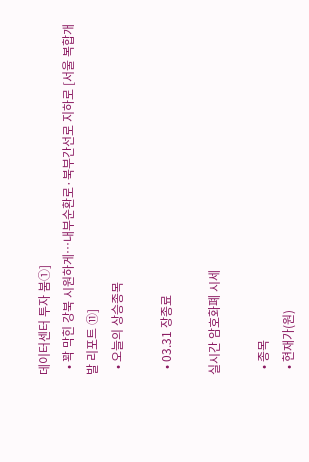데이터센터 투자 붐①]
  • 꽉 막힌 강북 시원하게⋯내부순환로·북부간선로 지하로 [서울 복합개발 리포트 ⑪]
  • 오늘의 상승종목

  • 03.31 장종료

실시간 암호화폐 시세

  • 종목
  • 현재가(원)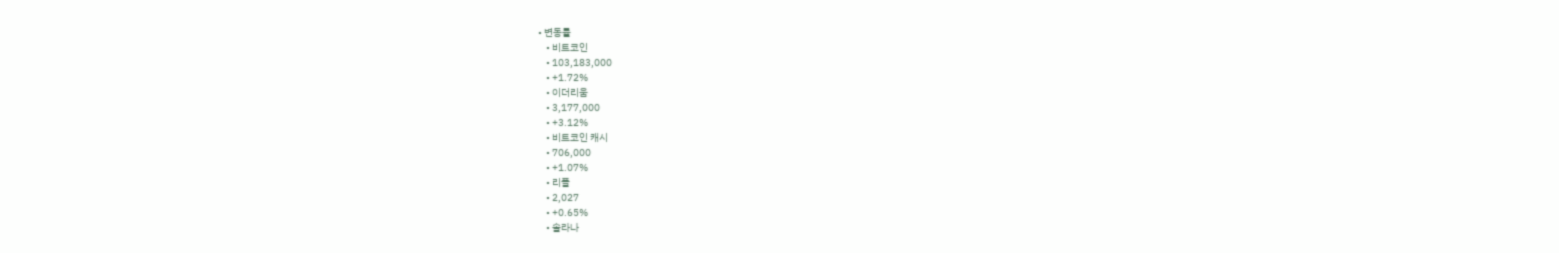• 변동률
    • 비트코인
    • 103,183,000
    • +1.72%
    • 이더리움
    • 3,177,000
    • +3.12%
    • 비트코인 캐시
    • 706,000
    • +1.07%
    • 리플
    • 2,027
    • +0.65%
    • 솔라나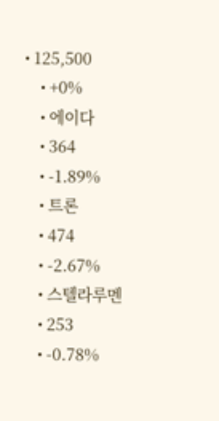• 125,500
    • +0%
    • 에이다
    • 364
    • -1.89%
    • 트론
    • 474
    • -2.67%
    • 스텔라루멘
    • 253
    • -0.78%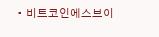• 비트코인에스브이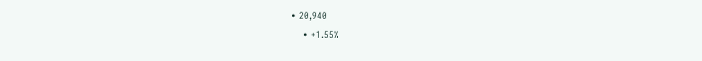• 20,940
    • +1.55%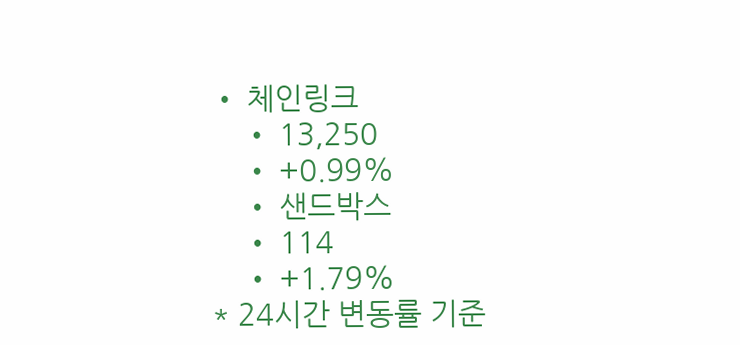• 체인링크
    • 13,250
    • +0.99%
    • 샌드박스
    • 114
    • +1.79%
* 24시간 변동률 기준